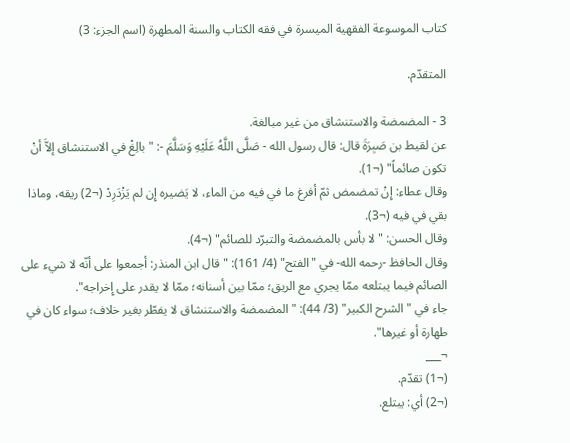كتاب الموسوعة الفقهية الميسرة في فقه الكتاب والسنة المطهرة (اسم الجزء: 3)

المتقدّم.

3 - المضمضة والاستنشاق من غير مبالغة.
عن لقيط بن صَبِرَةَ قال: قال رسول الله - صَلَّى اللَّهُ عَلَيْهِ وَسَلَّمَ -: "بالِغْ في الاستنشاق إلاَّ أنْ تكون صائماً" (¬1).
وقال عطاء: إِنْ تمضمض ثمّ أفرغ ما في فيه من الماء، لا يَضيره إِن لم يَزْدَرِدْ (¬2) ريقه، وماذا بقي في فيه (¬3).
وقال الحسن: "لا بأس بالمضمضة والتبرّد للصائم" (¬4).
وقال الحافظ -رحمه الله- في "الفتح" (4/ 161): "قال ابن المنذر: أجمعوا على أنّه لا شيء على الصائم فيما يبتلعه ممّا يجري مع الريق؛ ممّا بين أسنانه؛ ممّا لا يقدر على إِخراجه".
جاء في "الشرح الكبير" (3/ 44): "المضمضة والاستنشاق لا يفطّر بغير خلاف؛ سواء كان في طهارة أو غيرها".
¬___
(¬1) تقدّم.
(¬2) أي: يبتلع.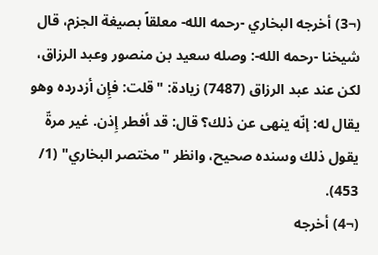(¬3) أخرجه البخاري -رحمه الله- معلقاً بصيغة الجزم، قال شيخنا -رحمه الله-: وصله سعيد بن منصور وعبد الرزاق، لكن عند عبد الرزاق (7487) زيادة: "قلت: فإِن أزدرده وهو يقال له: إنّه ينهى عن ذلك؟ قال: قد أفطر إِذن. غير مرةّ يقول ذلك وسنده صحيح، وانظر "مختصر البخاري" (1/ 453).
(¬4) أخرجه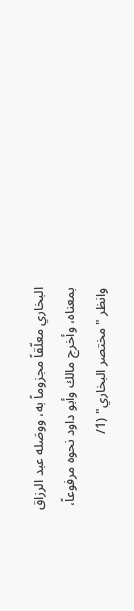البخاري معلّقاً مجزوماً به، ووصَله عبد الرزاق بمعناه، وأخرج مالك وأبو داود نحوه مرفوعاً، وانظر "مختصر البخاري" (1/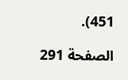451).

الصفحة 291